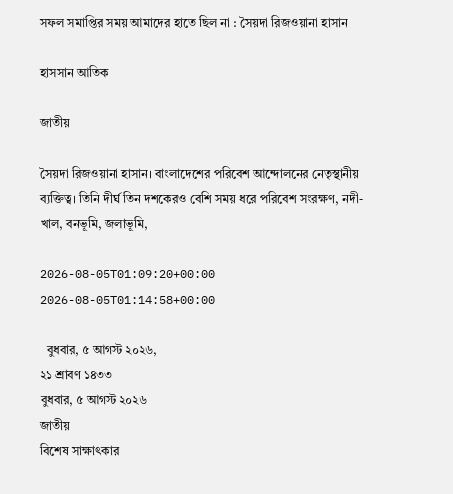সফল সমাপ্তির সময় আমাদের হাতে ছিল না : সৈয়দা রিজওয়ানা হাসান

হাসসান আতিক

জাতীয়

সৈয়দা রিজওয়ানা হাসান। বাংলাদেশের পরিবেশ আন্দোলনের নেতৃস্থানীয় ব্যক্তিত্ব। তিনি দীর্ঘ তিন দশকেরও বেশি সময় ধরে পরিবেশ সংরক্ষণ, নদী-খাল, বনভূমি, জলাভূমি,

2026-08-05T01:09:20+00:00
2026-08-05T01:14:58+00:00

  বুধবার, ৫ আগস্ট ২০২৬,
২১ শ্রাবণ ১৪৩৩
বুধবার, ৫ আগস্ট ২০২৬
জাতীয়
বিশেষ সাক্ষাৎকার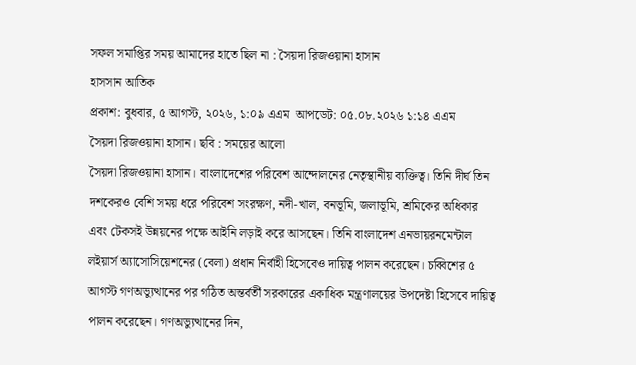সফল সমাপ্তির সময় আমাদের হাতে ছিল না : সৈয়দা রিজওয়ানা হাসান
হাসসান আতিক
প্রকাশ: বুধবার, ৫ আগস্ট, ২০২৬, ১:০৯ এএম  আপডেট: ০৫.০৮.২০২৬ ১:১৪ এএম
সৈয়দা রিজওয়ানা হাসান। ছবি : সময়ের আলো
সৈয়দা রিজওয়ানা হাসান। বাংলাদেশের পরিবেশ আন্দোলনের নেতৃস্থানীয় ব্যক্তিত্ব। তিনি দীর্ঘ তিন দশকেরও বেশি সময় ধরে পরিবেশ সংরক্ষণ, নদী-খাল, বনভূমি, জলাভূমি, শ্রমিকের অধিকার এবং টেকসই উন্নয়নের পক্ষে আইনি লড়াই করে আসছেন। তিনি বাংলাদেশ এনভায়রনমেন্টাল লইয়ার্স অ্যাসোসিয়েশনের (বেলা) প্রধান নির্বাহী হিসেবেও দায়িত্ব পালন করেছেন। চব্বিশের ৫ আগস্ট গণঅভ্যুত্থানের পর গঠিত অন্তর্বর্তী সরকারের একাধিক মন্ত্রণালয়ের উপদেষ্টা হিসেবে দায়িত্ব পালন করেছেন। গণঅভ্যুত্থানের দিন,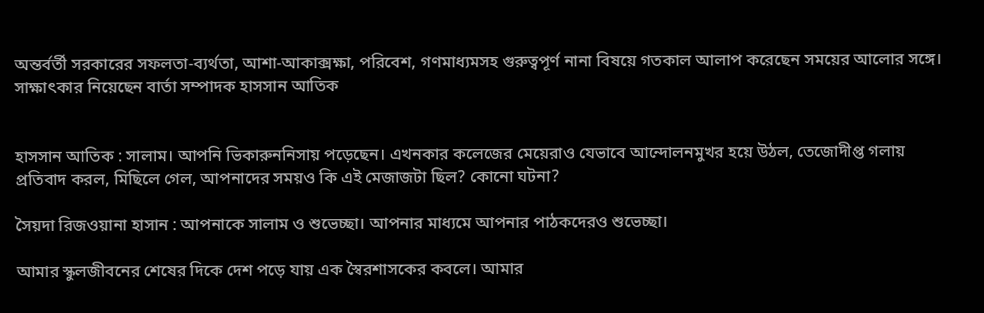অন্তর্বর্তী সরকারের সফলতা-ব্যর্থতা, আশা-আকাক্সক্ষা, পরিবেশ, গণমাধ্যমসহ গুরুত্বপূর্ণ নানা বিষয়ে গতকাল আলাপ করেছেন সময়ের আলোর সঙ্গে। সাক্ষাৎকার নিয়েছেন বার্তা সম্পাদক হাসসান আতিক


হাসসান আতিক : সালাম। আপনি ভিকারুননিসায় পড়েছেন। এখনকার কলেজের মেয়েরাও যেভাবে আন্দোলনমুখর হয়ে উঠল, তেজোদীপ্ত গলায় প্রতিবাদ করল, মিছিলে গেল, আপনাদের সময়ও কি এই মেজাজটা ছিল? কোনো ঘটনা?

সৈয়দা রিজওয়ানা হাসান : আপনাকে সালাম ও শুভেচ্ছা। আপনার মাধ্যমে আপনার পাঠকদেরও শুভেচ্ছা।

আমার স্কুলজীবনের শেষের দিকে দেশ পড়ে যায় এক স্বৈরশাসকের কবলে। আমার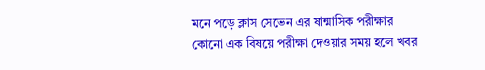মনে পড়ে ক্লাস সেভেন এর ষান্মাসিক পরীক্ষার কোনো এক বিষয়ে পরীক্ষা দেওয়ার সময় হলে খবর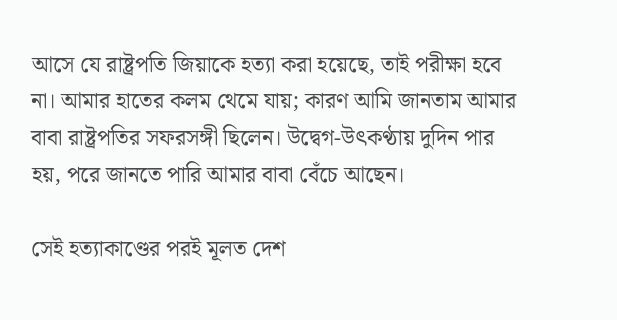আসে যে রাষ্ট্রপতি জিয়াকে হত্যা করা হয়েছে, তাই পরীক্ষা হবে না। আমার হাতের কলম থেমে যায়; কারণ আমি জানতাম আমার বাবা রাষ্ট্রপতির সফরসঙ্গী ছিলেন। উদ্বেগ-উৎকণ্ঠায় দুদিন পার হয়, পরে জানতে পারি আমার বাবা বেঁচে আছেন।

সেই হত্যাকাণ্ডের পরই মূলত দেশ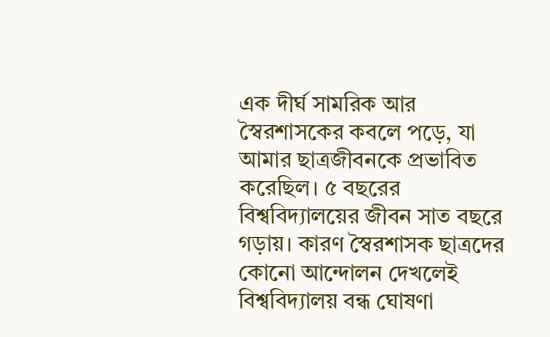এক দীর্ঘ সামরিক আর স্বৈরশাসকের কবলে পড়ে, যা আমার ছাত্রজীবনকে প্রভাবিত করেছিল। ৫ বছরের বিশ্ববিদ্যালয়ের জীবন সাত বছরে গড়ায়। কারণ স্বৈরশাসক ছাত্রদের কোনো আন্দোলন দেখলেই বিশ্ববিদ্যালয় বন্ধ ঘোষণা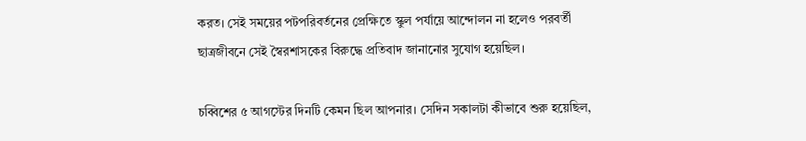করত। সেই সময়ের পটপরিবর্তনের প্রেক্ষিতে স্কুল পর্যায়ে আন্দোলন না হলেও পরবর্তী ছাত্রজীবনে সেই স্বৈরশাসকের বিরুদ্ধে প্রতিবাদ জানানোর সুযোগ হয়েছিল।

চব্বিশের ৫ আগস্টের দিনটি কেমন ছিল আপনার। সেদিন সকালটা কীভাবে শুরু হয়েছিল,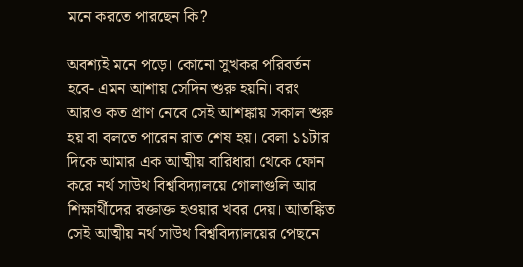মনে করতে পারছেন কি?

অবশ্যই মনে পড়ে। কোনো সুখকর পরিবর্তন হবে- এমন আশায় সেদিন শুরু হয়নি। বরং আরও কত প্রাণ নেবে সেই আশঙ্কায় সকাল শুরু হয় বা বলতে পারেন রাত শেষ হয়। বেলা ১১টার দিকে আমার এক আত্মীয় বারিধারা থেকে ফোন করে নর্থ সাউথ বিশ্ববিদ্যালয়ে গোলাগুলি আর শিক্ষার্থীদের রক্তাক্ত হওয়ার খবর দেয়। আতঙ্কিত সেই আত্মীয় নর্থ সাউথ বিশ্ববিদ্যালয়ের পেছনে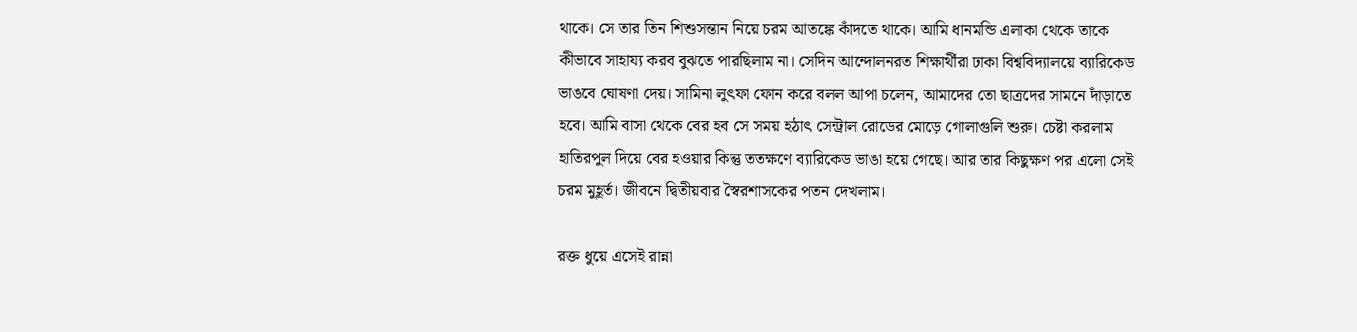থাকে। সে তার তিন শিশুসন্তান নিয়ে চরম আতঙ্কে কাঁদতে থাকে। আমি ধানমন্ডি এলাকা থেকে তাকে কীভাবে সাহায্য করব বুঝতে পারছিলাম না। সেদিন আন্দোলনরত শিক্ষার্থীরা ঢাকা বিশ্ববিদ্যালয়ে ব্যারিকেড ভাঙবে ঘোষণা দেয়। সামিনা লুৎফা ফোন করে বলল আপা চলেন, আমাদের তো ছাত্রদের সামনে দাঁড়াতে হবে। আমি বাসা থেকে বের হব সে সময় হঠাৎ সেন্ট্রাল রোডের মোড়ে গোলাগুলি শুরু। চেষ্টা করলাম হাতিরপুল দিয়ে বের হওয়ার কিন্তু ততক্ষণে ব্যারিকেড ভাঙা হয়ে গেছে। আর তার কিছুক্ষণ পর এলো সেই চরম মুহূর্ত। জীবনে দ্বিতীয়বার স্বৈরশাসকের পতন দেখলাম।

রক্ত ধুয়ে এসেই রান্না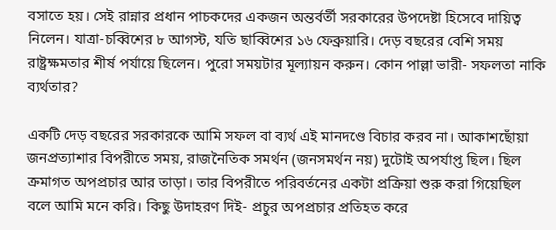বসাতে হয়। সেই রান্নার প্রধান পাচকদের একজন অন্তর্বর্তী সরকারের উপদেষ্টা হিসেবে দায়িত্ব নিলেন। যাত্রা-চব্বিশের ৮ আগস্ট, যতি ছাব্বিশের ১৬ ফেব্রুয়ারি। দেড় বছরের বেশি সময় রাষ্ট্রক্ষমতার শীর্ষ পর্যায়ে ছিলেন। পুরো সময়টার মূল্যায়ন করুন। কোন পাল্লা ভারী- সফলতা নাকি ব্যর্থতার?

একটি দেড় বছরের সরকারকে আমি সফল বা ব্যর্থ এই মানদণ্ডে বিচার করব না। আকাশছোঁয়া জনপ্রত্যাশার বিপরীতে সময়, রাজনৈতিক সমর্থন (জনসমর্থন নয়) দুটোই অপর্যাপ্ত ছিল। ছিল ক্রমাগত অপপ্রচার আর তাড়া। তার বিপরীতে পরিবর্তনের একটা প্রক্রিয়া শুরু করা গিয়েছিল বলে আমি মনে করি। কিছু উদাহরণ দিই- প্রচুর অপপ্রচার প্রতিহত করে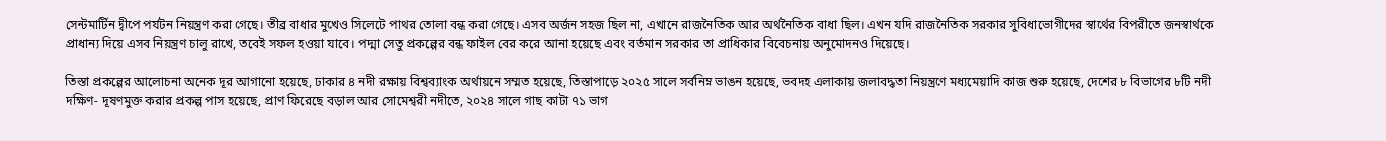সেন্টমার্টিন দ্বীপে পর্যটন নিয়ন্ত্রণ করা গেছে। তীব্র বাধার মুখেও সিলেটে পাথর তোলা বন্ধ করা গেছে। এসব অর্জন সহজ ছিল না, এখানে রাজনৈতিক আর অর্থনৈতিক বাধা ছিল। এখন যদি রাজনৈতিক সরকার সুবিধাভোগীদের স্বার্থের বিপরীতে জনস্বার্থকে প্রাধান্য দিয়ে এসব নিয়ন্ত্রণ চালু রাখে, তবেই সফল হওয়া যাবে। পদ্মা সেতু প্রকল্পের বন্ধ ফাইল বের করে আনা হয়েছে এবং বর্তমান সরকার তা প্রাধিকার বিবেচনায় অনুমোদনও দিয়েছে।

তিস্তা প্রকল্পের আলোচনা অনেক দূর আগানো হয়েছে, ঢাকার ৪ নদী রক্ষায় বিশ্বব্যাংক অর্থায়নে সম্মত হয়েছে, তিস্তাপাড়ে ২০২৫ সালে সর্বনিম্ন ভাঙন হয়েছে, ভবদহ এলাকায় জলাবদ্ধতা নিয়ন্ত্রণে মধ্যমেয়াদি কাজ শুরু হয়েছে, দেশের ৮ বিভাগের ৮টি নদী দক্ষিণ- দূষণমুক্ত করার প্রকল্প পাস হয়েছে, প্রাণ ফিরেছে বড়াল আর সোমেশ্বরী নদীতে, ২০২৪ সালে গাছ কাটা ৭১ ভাগ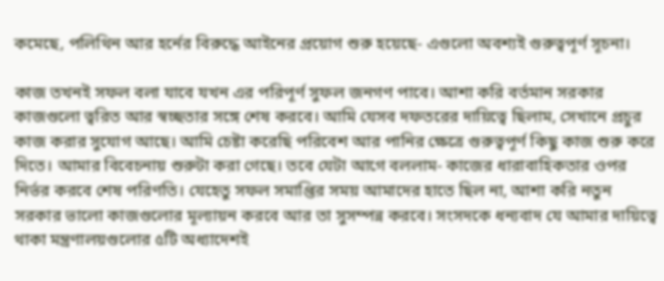কমেছে, পলিথিন আর হর্নের বিরুদ্ধে আইনের প্রয়োগ শুরু হয়েছে- এগুলো অবশ্যই গুরুত্বপূর্ণ সূচনা।

কাজ তখনই সফল বলা যাবে যখন এর পরিপূর্ণ সুফল জনগণ পাবে। আশা করি বর্তমান সরকার কাজগুলো ত্বরিত আর স্বচ্ছতার সঙ্গে শেষ করবে। আমি যেসব দফতরের দায়িত্বে ছিলাম, সেখানে প্রচুর কাজ করার সুযোগ আছে। আমি চেষ্টা করেছি পরিবেশ আর পানির ক্ষেত্রে গুরুত্বপূর্ণ কিছু কাজ শুরু করে দিতে। আমার বিবেচনায় শুরুটা করা গেছে। তবে যেটা আগে বললাম- কাজের ধারাবাহিকতার ওপর নির্ভর করবে শেষ পরিণতি। যেহেতু সফল সমাপ্তির সময় আমাদের হাতে ছিল না, আশা করি নতুন সরকার ভালো কাজগুলোর মূল্যায়ন করবে আর তা সুসম্পন্ন করবে। সংসদকে ধন্যবাদ যে আমার দায়িত্বে থাকা মন্ত্রণালয়গুলোর ৫টি অধ্যাদেশই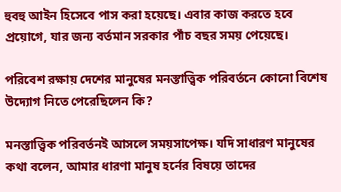হুবহু আইন হিসেবে পাস করা হয়েছে। এবার কাজ করতে হবে প্রয়োগে, যার জন্য বর্তমান সরকার পাঁচ বছর সময় পেয়েছে।

পরিবেশ রক্ষায় দেশের মানুষের মনস্তাত্ত্বিক পরিবর্তনে কোনো বিশেষ উদ্যোগ নিতে পেরেছিলেন কি?

মনস্তাত্ত্বিক পরিবর্তনই আসলে সময়সাপেক্ষ। যদি সাধারণ মানুষের কথা বলেন, আমার ধারণা মানুষ হর্নের বিষয়ে তাদের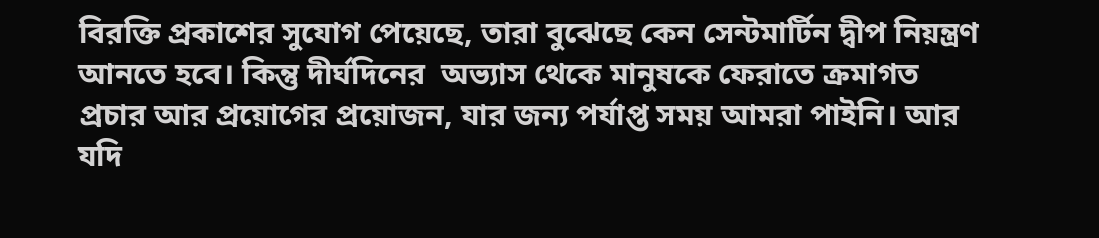বিরক্তি প্রকাশের সুযোগ পেয়েছে, তারা বুঝেছে কেন সেন্টমার্টিন দ্বীপ নিয়ন্ত্রণ আনতে হবে। কিন্তু দীর্ঘদিনের  অভ্যাস থেকে মানুষকে ফেরাতে ক্রমাগত প্রচার আর প্রয়োগের প্রয়োজন, যার জন্য পর্যাপ্ত সময় আমরা পাইনি। আর যদি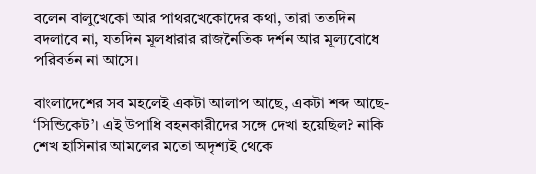বলেন বালুখেকো আর পাথরখেকোদের কথা, তারা ততদিন বদলাবে না, যতদিন মূলধারার রাজনৈতিক দর্শন আর মূল্যবোধে পরিবর্তন না আসে।

বাংলাদেশের সব মহলেই একটা আলাপ আছে, একটা শব্দ আছে- ‘সিন্ডিকেট’। এই উপাধি বহনকারীদের সঙ্গে দেখা হয়েছিল? নাকি শেখ হাসিনার আমলের মতো অদৃশ্যই থেকে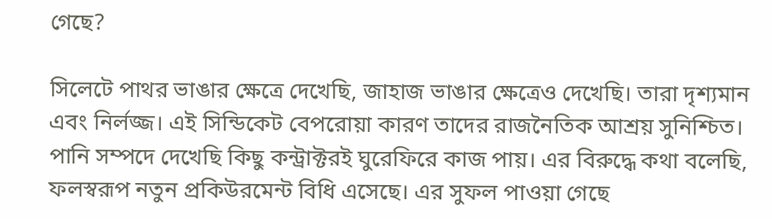গেছে?

সিলেটে পাথর ভাঙার ক্ষেত্রে দেখেছি, জাহাজ ভাঙার ক্ষেত্রেও দেখেছি। তারা দৃশ্যমান এবং নির্লজ্জ। এই সিন্ডিকেট বেপরোয়া কারণ তাদের রাজনৈতিক আশ্রয় সুনিশ্চিত। পানি সম্পদে দেখেছি কিছু কন্ট্রাক্টরই ঘুরেফিরে কাজ পায়। এর বিরুদ্ধে কথা বলেছি, ফলস্বরূপ নতুন প্রকিউরমেন্ট বিধি এসেছে। এর সুফল পাওয়া গেছে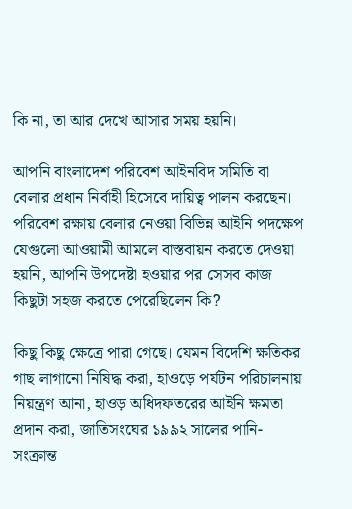কি না, তা আর দেখে আসার সময় হয়নি।

আপনি বাংলাদেশ পরিবেশ আইনবিদ সমিতি বা বেলার প্রধান নির্বাহী হিসেবে দায়িত্ব পালন করছেন। পরিবেশ রক্ষায় বেলার নেওয়া বিভিন্ন আইনি পদক্ষেপ যেগুলো আওয়ামী আমলে বাস্তবায়ন করতে দেওয়া হয়নি, আপনি উপদেষ্টা হওয়ার পর সেসব কাজ কিছুটা সহজ করতে পেরেছিলেন কি?

কিছু কিছু ক্ষেত্রে পারা গেছে। যেমন বিদেশি ক্ষতিকর গাছ লাগানো নিষিদ্ধ করা, হাওড়ে পর্যটন পরিচালনায় নিয়ন্ত্রণ আনা, হাওড় অধিদফতরের আইনি ক্ষমতা প্রদান করা, জাতিসংঘের ১৯৯২ সালের পানি-সংক্রান্ত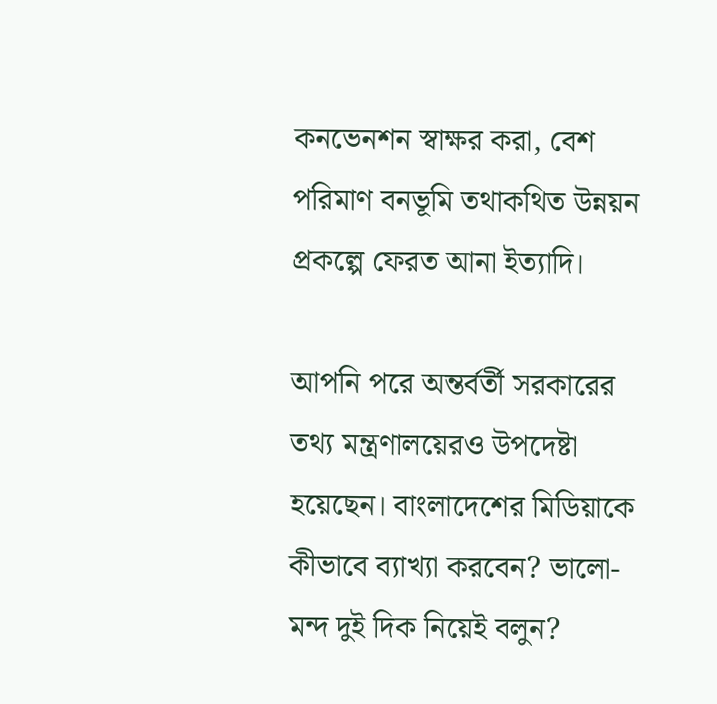কনভেনশন স্বাক্ষর করা, বেশ পরিমাণ বনভূমি তথাকথিত উন্নয়ন প্রকল্পে ফেরত আনা ইত্যাদি।

আপনি পরে অন্তর্বর্তী সরকারের তথ্য মন্ত্রণালয়েরও উপদেষ্টা হয়েছেন। বাংলাদেশের মিডিয়াকে কীভাবে ব্যাখ্যা করবেন? ভালো-মন্দ দুই দিক নিয়েই বলুন?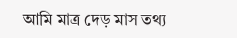আমি মাত্র দেড় মাস তথ্য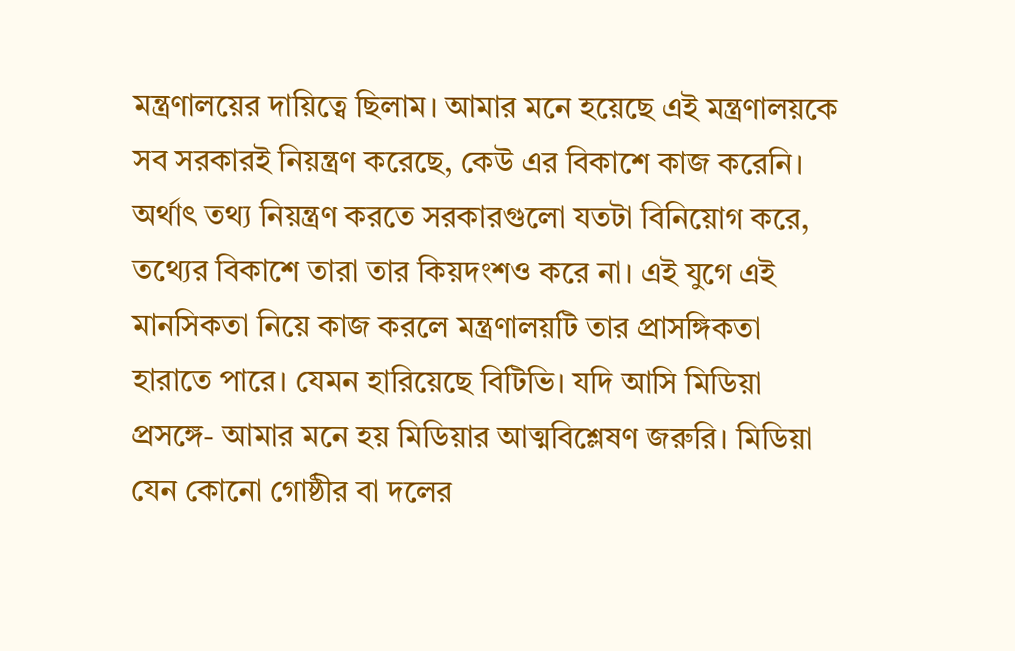মন্ত্রণালয়ের দায়িত্বে ছিলাম। আমার মনে হয়েছে এই মন্ত্রণালয়কে সব সরকারই নিয়ন্ত্রণ করেছে, কেউ এর বিকাশে কাজ করেনি। অর্থাৎ তথ্য নিয়ন্ত্রণ করতে সরকারগুলো যতটা বিনিয়োগ করে, তথ্যের বিকাশে তারা তার কিয়দংশও করে না। এই যুগে এই মানসিকতা নিয়ে কাজ করলে মন্ত্রণালয়টি তার প্রাসঙ্গিকতা হারাতে পারে। যেমন হারিয়েছে বিটিভি। যদি আসি মিডিয়া প্রসঙ্গে- আমার মনে হয় মিডিয়ার আত্মবিশ্লেষণ জরুরি। মিডিয়া যেন কোনো গোষ্ঠীর বা দলের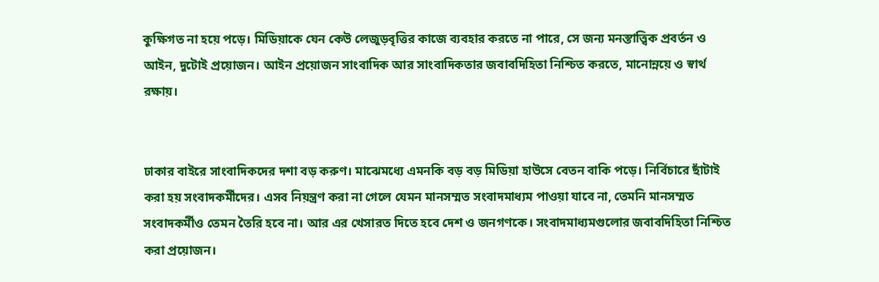কুক্ষিগত না হয়ে পড়ে। মিডিয়াকে যেন কেউ লেজুড়বৃত্তির কাজে ব্যবহার করতে না পারে, সে জন্য মনস্তাত্ত্বিক প্রবর্তন ও আইন, দুটোই প্রয়োজন। আইন প্রয়োজন সাংবাদিক আর সাংবাদিকতার জবাবদিহিতা নিশ্চিত করতে, মানোন্নয়ে ও স্বার্থ রক্ষায়।


ঢাকার বাইরে সাংবাদিকদের দশা বড় করুণ। মাঝেমধ্যে এমনকি বড় বড় মিডিয়া হাউসে বেতন বাকি পড়ে। নির্বিচারে ছাঁটাই করা হয় সংবাদকর্মীদের। এসব নিয়ন্ত্রণ করা না গেলে যেমন মানসম্মত সংবাদমাধ্যম পাওয়া যাবে না, তেমনি মানসম্মত সংবাদকর্মীও তেমন তৈরি হবে না। আর এর খেসারত দিতে হবে দেশ ও জনগণকে। সংবাদমাধ্যমগুলোর জবাবদিহিতা নিশ্চিত করা প্রয়োজন।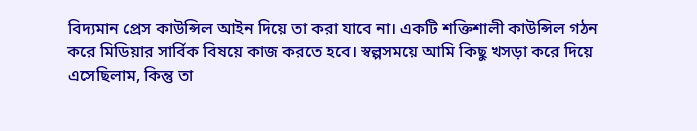বিদ্যমান প্রেস কাউন্সিল আইন দিয়ে তা করা যাবে না। একটি শক্তিশালী কাউন্সিল গঠন করে মিডিয়ার সার্বিক বিষয়ে কাজ করতে হবে। স্বল্পসময়ে আমি কিছু খসড়া করে দিয়ে এসেছিলাম, কিন্তু তা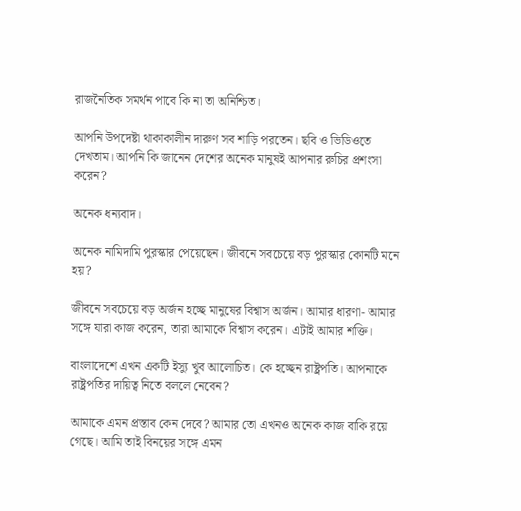রাজনৈতিক সমর্থন পাবে কি না তা অনিশ্চিত।

আপনি উপদেষ্টা থাকাকালীন দারুণ সব শাড়ি পরতেন। ছবি ও ভিডিওতে দেখতাম। আপনি কি জানেন দেশের অনেক মানুষই আপনার রুচির প্রশংসা করেন?

অনেক ধন্যবাদ।

অনেক নামিদামি পুরস্কার পেয়েছেন। জীবনে সবচেয়ে বড় পুরস্কার কোনটি মনে হয়?

জীবনে সবচেয়ে বড় অর্জন হচ্ছে মানুষের বিশ্বাস অর্জন। আমার ধারণা- আমার সঙ্গে যারা কাজ করেন, তারা আমাকে বিশ্বাস করেন। এটাই আমার শক্তি।

বাংলাদেশে এখন একটি ইস্যু খুব আলোচিত। কে হচ্ছেন রাষ্ট্রপতি। আপনাকে রাষ্ট্রপতির দায়িত্ব নিতে বললে নেবেন?

আমাকে এমন প্রস্তাব কেন দেবে? আমার তো এখনও অনেক কাজ বাকি রয়ে গেছে। আমি তাই বিনয়ের সঙ্গে এমন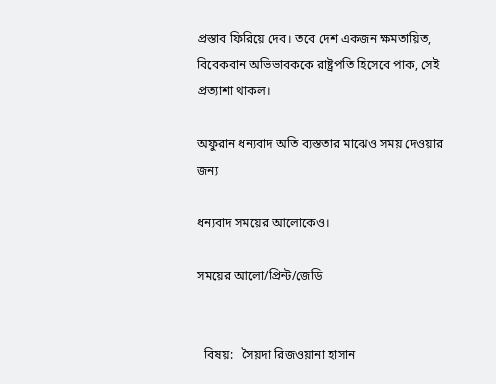প্রস্তাব ফিরিয়ে দেব। তবে দেশ একজন ক্ষমতায়িত, বিবেকবান অভিভাবককে রাষ্ট্রপতি হিসেবে পাক, সেই প্রত্যাশা থাকল।

অফুরান ধন্যবাদ অতি ব্যস্ততার মাঝেও সময় দেওয়ার জন্য

ধন্যবাদ সময়ের আলোকেও।

সময়ের আলো/প্রিন্ট/জেডি


  বিষয়:   সৈয়দা রিজওয়ানা হাসান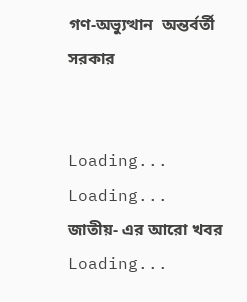গণ-অভ্যুত্থান  অন্তর্বর্তী সরকার


Loading...
Loading...
জাতীয়- এর আরো খবর
Loading...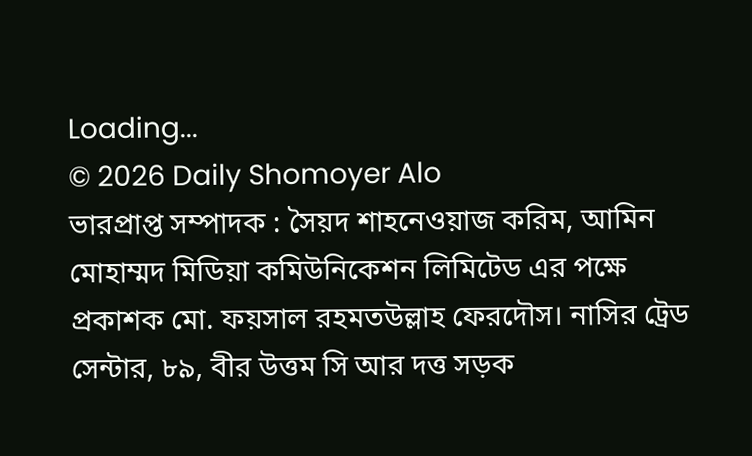Loading...
© 2026 Daily Shomoyer Alo
ভারপ্রাপ্ত সম্পাদক : সৈয়দ শাহনেওয়াজ করিম, আমিন মোহাম্মদ মিডিয়া কমিউনিকেশন লিমিটেড এর পক্ষে প্রকাশক মো. ফয়সাল রহমতউল্লাহ ফেরদৌস। নাসির ট্রেড সেন্টার, ৮৯, বীর উত্তম সি আর দত্ত সড়ক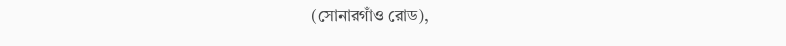(সোনারগাঁও রোড),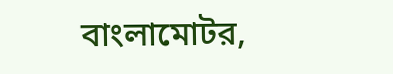বাংলামোটর,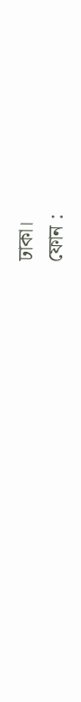ঢাকা।
ফোন :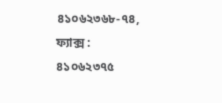৪১০৬২৩৬৮-৭৪, ফ্যাক্স : ৪১০৬২৩৭৫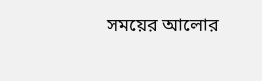সময়ের আলোর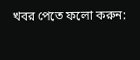খবর পেতে ফলো করুন: